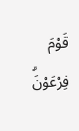قَوْمَ فِرْعَوْنَۗ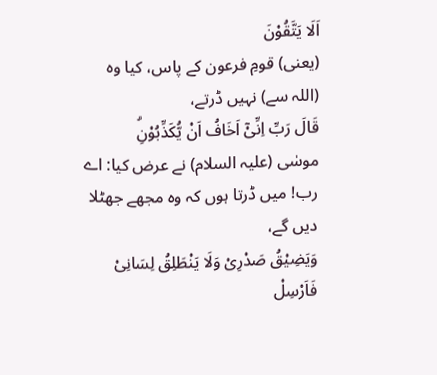اَلَا يَتَّقُوْنَ
(یعنی) قومِ فرعون کے پاس، کیا وہ (اللہ سے) نہیں ڈرتے،
قَالَ رَبِّ اِنِّىْۤ اَخَافُ اَنْ يُّكَذِّبُوْنِۗ
موسٰی (علیہ السلام) نے عرض کیا: اے رب! میں ڈرتا ہوں کہ وہ مجھے جھٹلا دیں گے،
وَيَضِيْقُ صَدْرِىْ وَلَا يَنْطَلِقُ لِسَانِىْ فَاَرْسِلْ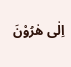اِلٰى هٰرُوْنَ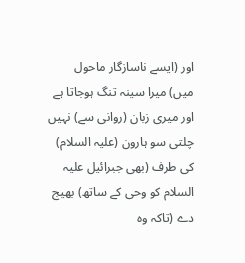اور (ایسے ناسازگار ماحول میں) میرا سینہ تنگ ہوجاتا ہے اور میری زبان (روانی سے) نہیں چلتی سو ہارون (علیہ السلام) کی طرف (بھی جبرائیل علیہ السلام کو وحی کے ساتھ) بھیج دے (تاکہ وہ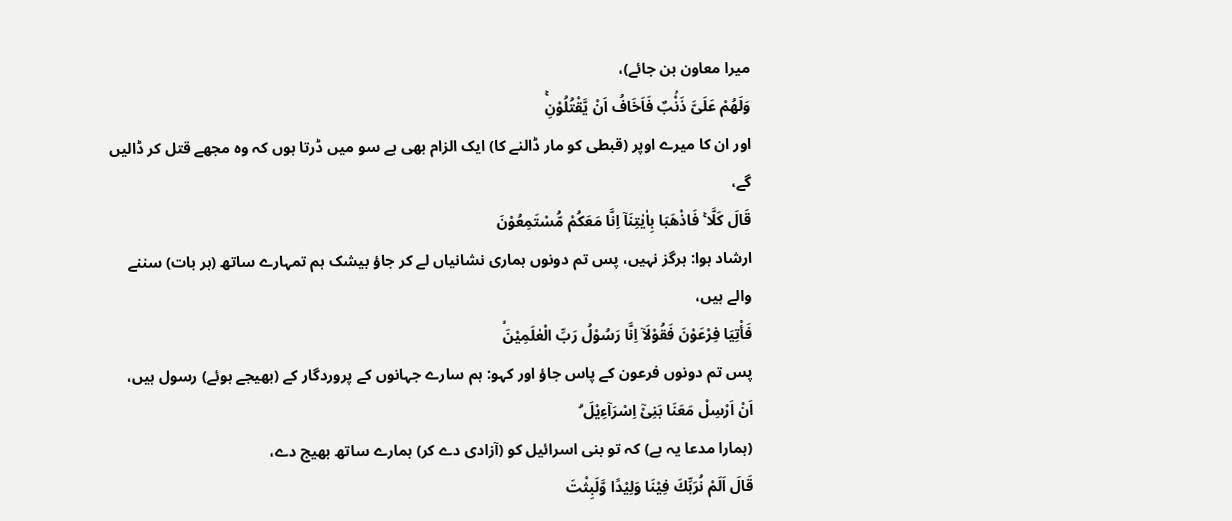میرا معاون بن جائے)،
وَلَهُمْ عَلَىَّ ذَنْۢبٌ فَاَخَافُ اَنْ يَّقْتُلُوْنِۚ
اور ان کا میرے اوپر (قبطی کو مار ڈالنے کا) ایک الزام بھی ہے سو میں ڈرتا ہوں کہ وہ مجھے قتل کر ڈالیں گے،
قَالَ كَلَّا ۚ فَاذْهَبَا بِاٰيٰتِنَاۤ اِنَّا مَعَكُمْ مُّسْتَمِعُوْنَ
ارشاد ہوا: ہرگز نہیں، پس تم دونوں ہماری نشانیاں لے کر جاؤ بیشک ہم تمہارے ساتھ (ہر بات) سننے والے ہیں،
فَأْتِيَا فِرْعَوْنَ فَقُوْلَاۤ اِنَّا رَسُوْلُ رَبِّ الْعٰلَمِيْنَۙ
پس تم دونوں فرعون کے پاس جاؤ اور کہو: ہم سارے جہانوں کے پروردگار کے (بھیجے ہوئے) رسول ہیں،
اَنْ اَرْسِلْ مَعَنَا بَنِىْۤ اِسْرَاۤءِيْلَ ۗ
(ہمارا مدعا یہ ہے) کہ تو بنی اسرائیل کو (آزادی دے کر) ہمارے ساتھ بھیج دے،
قَالَ اَلَمْ نُرَبِّكَ فِيْنَا وَلِيْدًا وَّلَبِثْتَ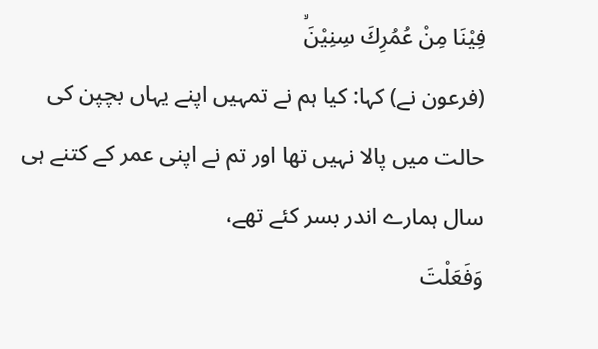فِيْنَا مِنْ عُمُرِكَ سِنِيْنَۙ
(فرعون نے) کہا: کیا ہم نے تمہیں اپنے یہاں بچپن کی حالت میں پالا نہیں تھا اور تم نے اپنی عمر کے کتنے ہی سال ہمارے اندر بسر کئے تھے،
وَفَعَلْتَ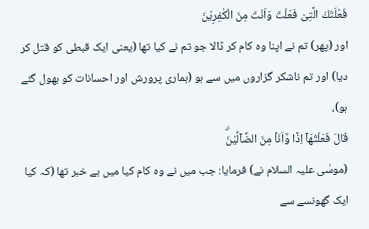فَعْلَتَكَ الَّتِىْ فَعَلْتَ وَاَنْتَ مِنَ الْكٰفِرِيْنَ
اور (پھر) تم نے اپنا وہ کام کر ڈالا جو تم نے کیا تھا (یعنی ایک قبطی کو قتل کر دیا) اور تم ناشکر گزاروں میں سے ہو (ہماری پرورش اور احسانات کو بھول گئے ہو)،
قَالَ فَعَلْتُهَاۤ اِذًا وَّاَنَاۡ مِنَ الضَّاۤلِّيْنَۗ
(موسٰی علیہ السلام نے) فرمایا: جب میں نے وہ کام کیا میں بے خبر تھا (کہ کیا ایک گھونسے سے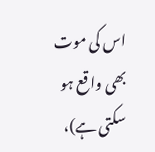اس کی موت بھی واقع ہو سکتی ہے)،